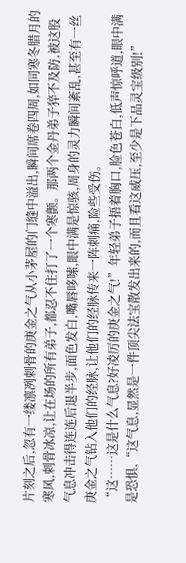片刻之后,忽有一缕凛冽刺骨的庚金之气从小茅屋的门缝中溢出,瞬间席卷四周,如同寒冬腊月的寒风,刺骨冰凉,让在场的所有弟子,都忍不住打了一个寒颤。那两个金丹弟子猝不及防,被这股气息冲击得连连后退半步,面色发白,嘴唇哆嗦,眼中满是惊骇,周身的灵力瞬间紊乱,甚至有一丝庚金之气钻入他们的经脉,让他们的经脉传来一阵刺痛,险些受伤。
“这……这是什么气息?好凌厉的庚金之气!”年轻弟子捂着胸口,脸色苍白,低声惊呼道,眼中满是恐惧,“这气息,显然是一件顶尖法宝散发出来的,而且看这威压,至少是下品灵宝级别!”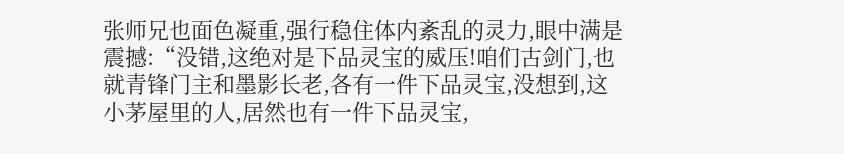张师兄也面色凝重,强行稳住体内紊乱的灵力,眼中满是震撼:“没错,这绝对是下品灵宝的威压!咱们古剑门,也就青锋门主和墨影长老,各有一件下品灵宝,没想到,这小茅屋里的人,居然也有一件下品灵宝,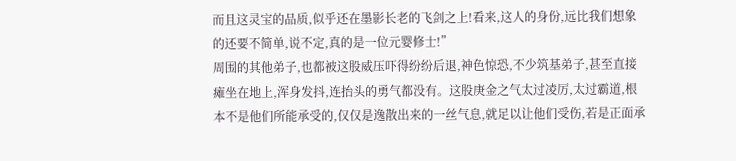而且这灵宝的品质,似乎还在墨影长老的飞剑之上!看来,这人的身份,远比我们想象的还要不简单,说不定,真的是一位元婴修士!”
周围的其他弟子,也都被这股威压吓得纷纷后退,神色惊恐,不少筑基弟子,甚至直接瘫坐在地上,浑身发抖,连抬头的勇气都没有。这股庚金之气太过凌厉,太过霸道,根本不是他们所能承受的,仅仅是逸散出来的一丝气息,就足以让他们受伤,若是正面承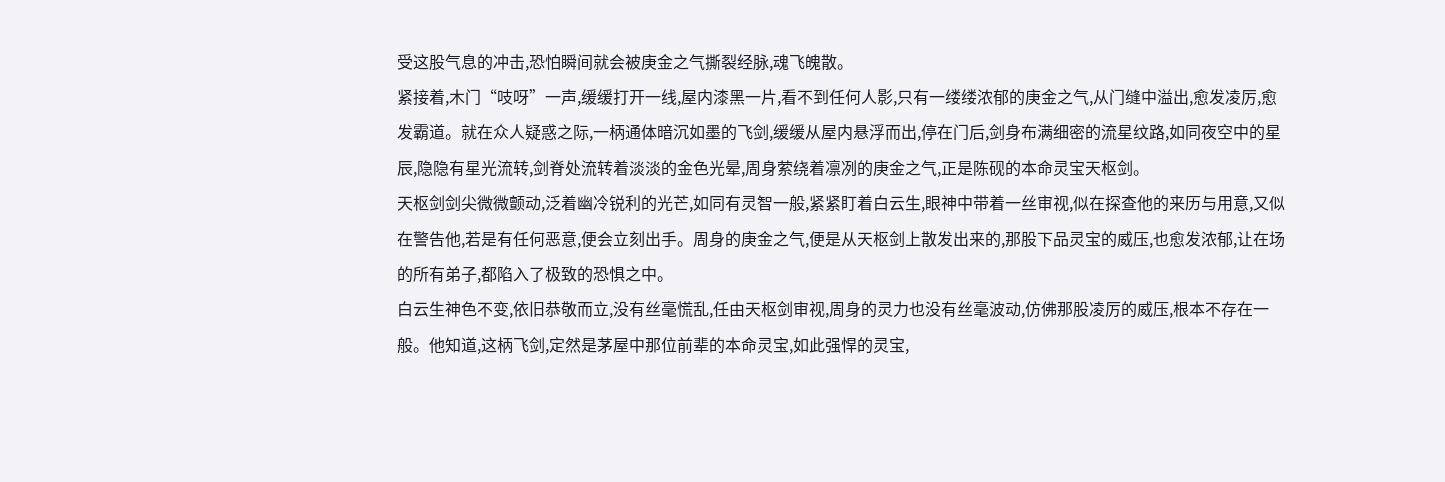受这股气息的冲击,恐怕瞬间就会被庚金之气撕裂经脉,魂飞魄散。
紧接着,木门“吱呀”一声,缓缓打开一线,屋内漆黑一片,看不到任何人影,只有一缕缕浓郁的庚金之气,从门缝中溢出,愈发凌厉,愈发霸道。就在众人疑惑之际,一柄通体暗沉如墨的飞剑,缓缓从屋内悬浮而出,停在门后,剑身布满细密的流星纹路,如同夜空中的星辰,隐隐有星光流转,剑脊处流转着淡淡的金色光晕,周身萦绕着凛冽的庚金之气,正是陈砚的本命灵宝天枢剑。
天枢剑剑尖微微颤动,泛着幽冷锐利的光芒,如同有灵智一般,紧紧盯着白云生,眼神中带着一丝审视,似在探查他的来历与用意,又似在警告他,若是有任何恶意,便会立刻出手。周身的庚金之气,便是从天枢剑上散发出来的,那股下品灵宝的威压,也愈发浓郁,让在场的所有弟子,都陷入了极致的恐惧之中。
白云生神色不变,依旧恭敬而立,没有丝毫慌乱,任由天枢剑审视,周身的灵力也没有丝毫波动,仿佛那股凌厉的威压,根本不存在一般。他知道,这柄飞剑,定然是茅屋中那位前辈的本命灵宝,如此强悍的灵宝,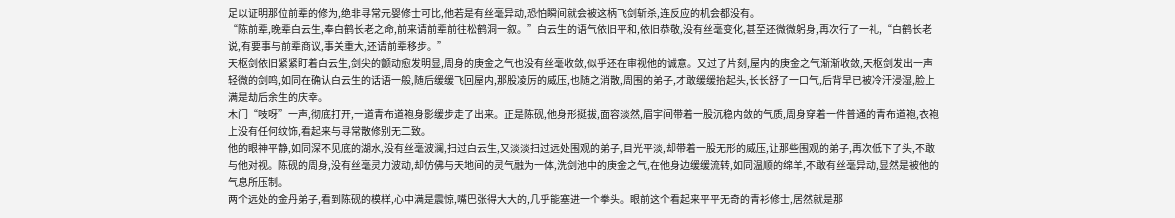足以证明那位前辈的修为,绝非寻常元婴修士可比,他若是有丝毫异动,恐怕瞬间就会被这柄飞剑斩杀,连反应的机会都没有。
“陈前辈,晚辈白云生,奉白鹤长老之命,前来请前辈前往松鹤洞一叙。”白云生的语气依旧平和,依旧恭敬,没有丝毫变化,甚至还微微躬身,再次行了一礼,“白鹤长老说,有要事与前辈商议,事关重大,还请前辈移步。”
天枢剑依旧紧紧盯着白云生,剑尖的颤动愈发明显,周身的庚金之气也没有丝毫收敛,似乎还在审视他的诚意。又过了片刻,屋内的庚金之气渐渐收敛,天枢剑发出一声轻微的剑鸣,如同在确认白云生的话语一般,随后缓缓飞回屋内,那股凌厉的威压,也随之消散,周围的弟子,才敢缓缓抬起头,长长舒了一口气,后背早已被冷汗浸湿,脸上满是劫后余生的庆幸。
木门“吱呀”一声,彻底打开,一道青布道袍身影缓步走了出来。正是陈砚,他身形挺拔,面容淡然,眉宇间带着一股沉稳内敛的气质,周身穿着一件普通的青布道袍,衣袍上没有任何纹饰,看起来与寻常散修别无二致。
他的眼神平静,如同深不见底的湖水,没有丝毫波澜,扫过白云生,又淡淡扫过远处围观的弟子,目光平淡,却带着一股无形的威压,让那些围观的弟子,再次低下了头,不敢与他对视。陈砚的周身,没有丝毫灵力波动,却仿佛与天地间的灵气融为一体,洗剑池中的庚金之气,在他身边缓缓流转,如同温顺的绵羊,不敢有丝毫异动,显然是被他的气息所压制。
两个远处的金丹弟子,看到陈砚的模样,心中满是震惊,嘴巴张得大大的,几乎能塞进一个拳头。眼前这个看起来平平无奇的青衫修士,居然就是那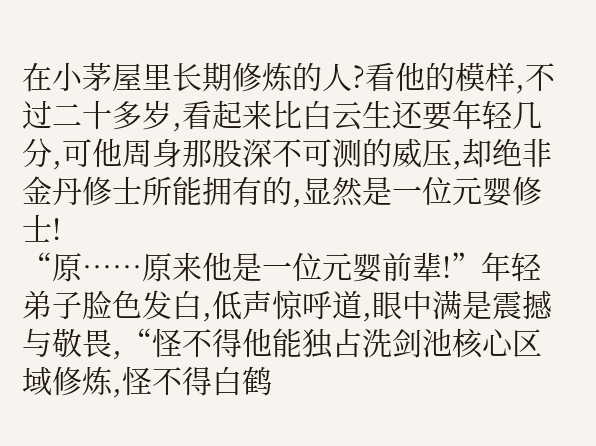在小茅屋里长期修炼的人?看他的模样,不过二十多岁,看起来比白云生还要年轻几分,可他周身那股深不可测的威压,却绝非金丹修士所能拥有的,显然是一位元婴修士!
“原……原来他是一位元婴前辈!”年轻弟子脸色发白,低声惊呼道,眼中满是震撼与敬畏,“怪不得他能独占洗剑池核心区域修炼,怪不得白鹤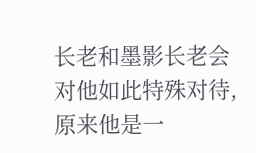长老和墨影长老会对他如此特殊对待,原来他是一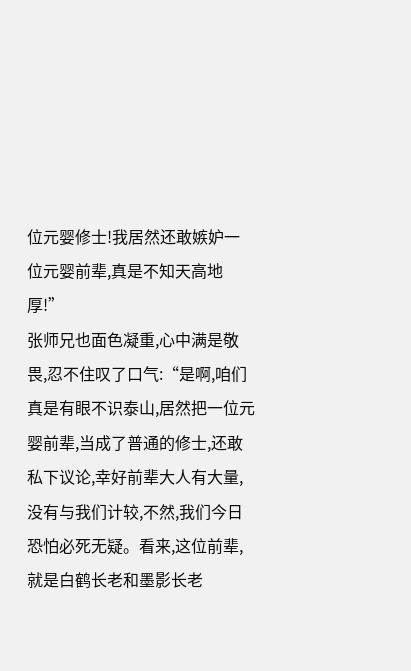位元婴修士!我居然还敢嫉妒一位元婴前辈,真是不知天高地厚!”
张师兄也面色凝重,心中满是敬畏,忍不住叹了口气:“是啊,咱们真是有眼不识泰山,居然把一位元婴前辈,当成了普通的修士,还敢私下议论,幸好前辈大人有大量,没有与我们计较,不然,我们今日恐怕必死无疑。看来,这位前辈,就是白鹤长老和墨影长老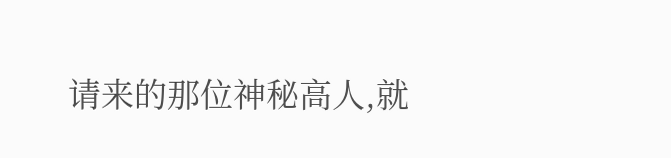请来的那位神秘高人,就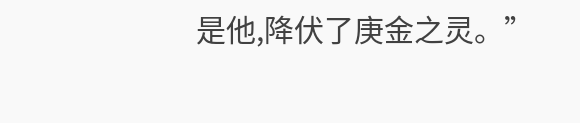是他,降伏了庚金之灵。”